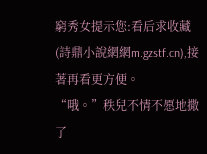窮秀女提示您:看后求收藏(詩鼎小說網網m.gzstf.cn),接著再看更方便。
“哦。”秩兒不情不愿地撒了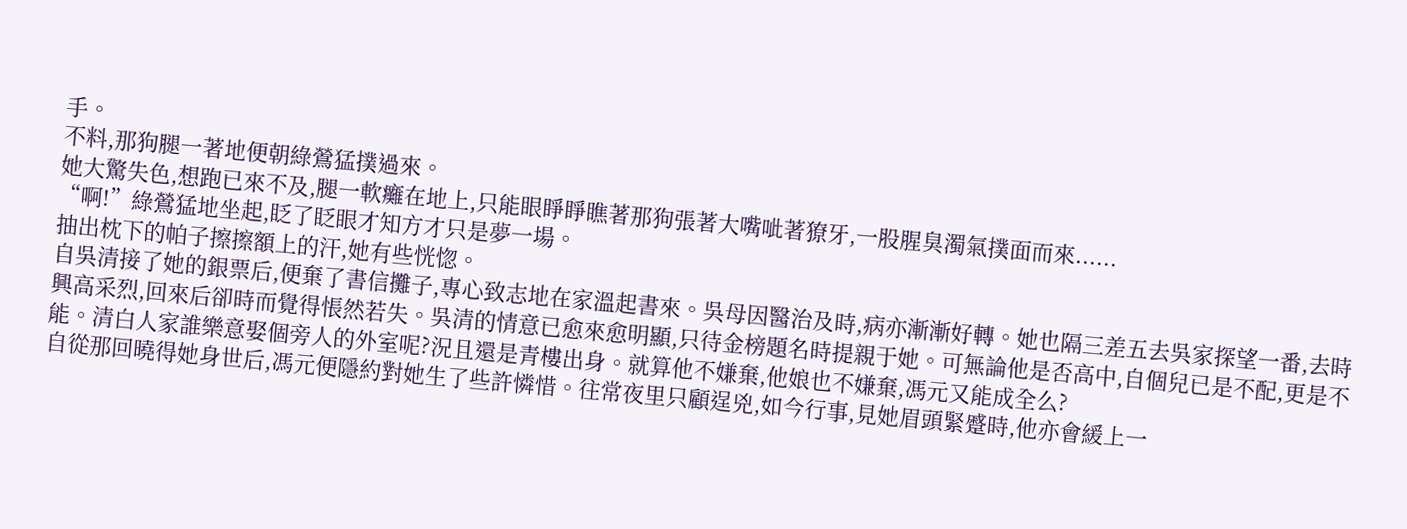手。
不料,那狗腿一著地便朝綠鶯猛撲過來。
她大驚失色,想跑已來不及,腿一軟癱在地上,只能眼睜睜瞧著那狗張著大嘴呲著獠牙,一股腥臭濁氣撲面而來......
“啊!”綠鶯猛地坐起,眨了眨眼才知方才只是夢一場。
抽出枕下的帕子擦擦額上的汗,她有些恍惚。
自吳清接了她的銀票后,便棄了書信攤子,專心致志地在家溫起書來。吳母因醫治及時,病亦漸漸好轉。她也隔三差五去吳家探望一番,去時興高采烈,回來后卻時而覺得悵然若失。吳清的情意已愈來愈明顯,只待金榜題名時提親于她。可無論他是否高中,自個兒已是不配,更是不能。清白人家誰樂意娶個旁人的外室呢?況且還是青樓出身。就算他不嫌棄,他娘也不嫌棄,馮元又能成全么?
自從那回曉得她身世后,馮元便隱約對她生了些許憐惜。往常夜里只顧逞兇,如今行事,見她眉頭緊蹙時,他亦會緩上一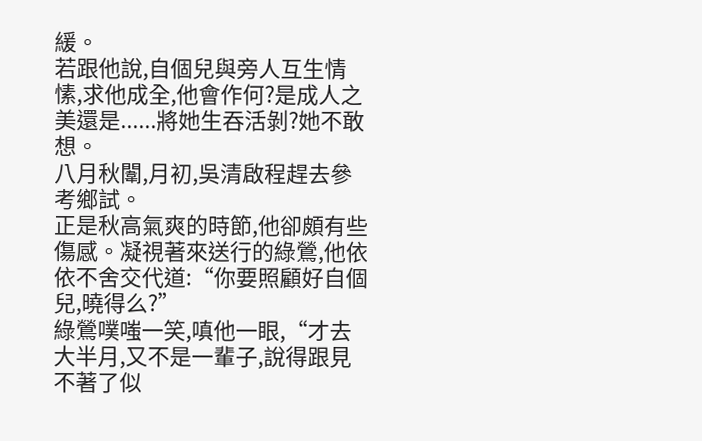緩。
若跟他說,自個兒與旁人互生情愫,求他成全,他會作何?是成人之美還是......將她生吞活剝?她不敢想。
八月秋闈,月初,吳清啟程趕去參考鄉試。
正是秋高氣爽的時節,他卻頗有些傷感。凝視著來送行的綠鶯,他依依不舍交代道:“你要照顧好自個兒,曉得么?”
綠鶯噗嗤一笑,嗔他一眼,“才去大半月,又不是一輩子,說得跟見不著了似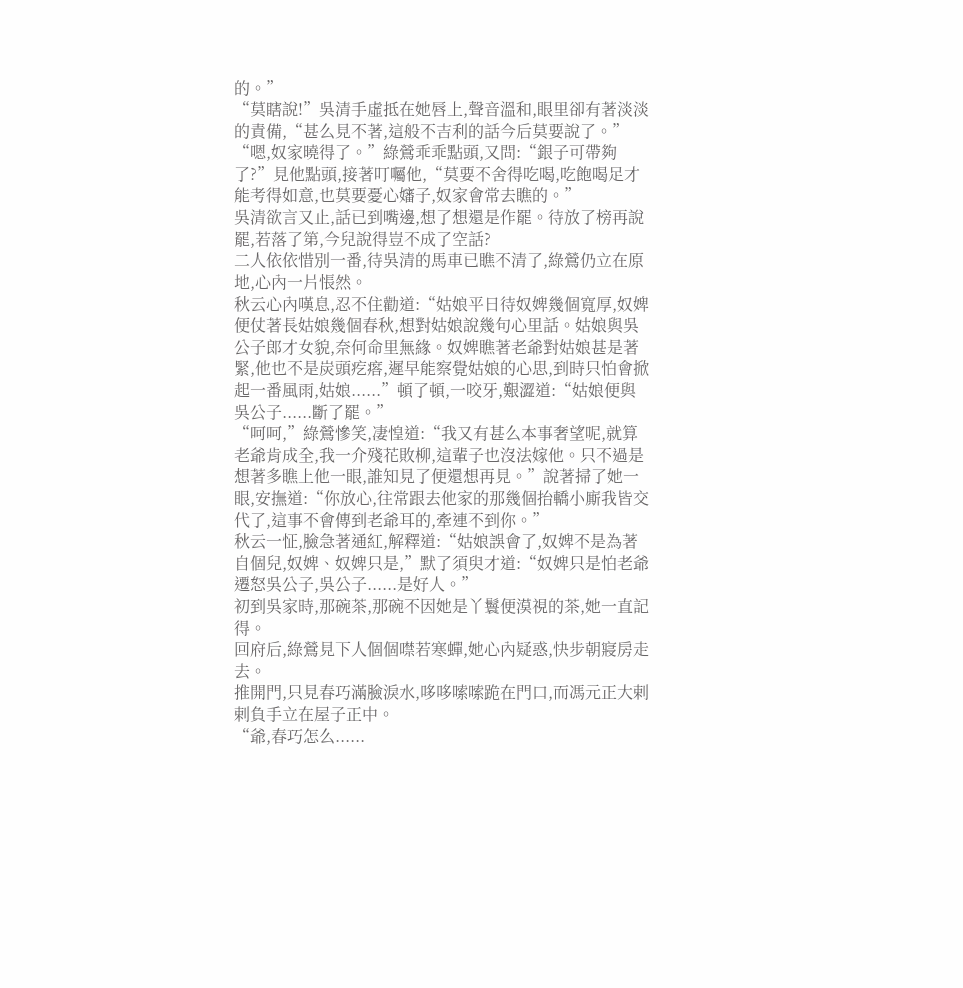的。”
“莫瞎說!”吳清手虛抵在她唇上,聲音溫和,眼里卻有著淡淡的責備,“甚么見不著,這般不吉利的話今后莫要說了。”
“嗯,奴家曉得了。”綠鶯乖乖點頭,又問:“銀子可帶夠了?”見他點頭,接著叮囑他,“莫要不舍得吃喝,吃飽喝足才能考得如意,也莫要憂心嬸子,奴家會常去瞧的。”
吳清欲言又止,話已到嘴邊,想了想還是作罷。待放了榜再說罷,若落了第,今兒說得豈不成了空話?
二人依依惜別一番,待吳清的馬車已瞧不清了,綠鶯仍立在原地,心內一片悵然。
秋云心內嘆息,忍不住勸道:“姑娘平日待奴婢幾個寬厚,奴婢便仗著長姑娘幾個春秋,想對姑娘說幾句心里話。姑娘與吳公子郎才女貌,奈何命里無緣。奴婢瞧著老爺對姑娘甚是著緊,他也不是炭頭疙瘩,遲早能察覺姑娘的心思,到時只怕會掀起一番風雨,姑娘......”頓了頓,一咬牙,艱澀道:“姑娘便與吳公子......斷了罷。”
“呵呵,”綠鶯慘笑,凄惶道:“我又有甚么本事奢望呢,就算老爺肯成全,我一介殘花敗柳,這輩子也沒法嫁他。只不過是想著多瞧上他一眼,誰知見了便還想再見。”說著掃了她一眼,安撫道:“你放心,往常跟去他家的那幾個抬轎小廝我皆交代了,這事不會傳到老爺耳的,牽連不到你。”
秋云一怔,臉急著通紅,解釋道:“姑娘誤會了,奴婢不是為著自個兒,奴婢、奴婢只是,”默了須臾才道:“奴婢只是怕老爺遷怒吳公子,吳公子......是好人。”
初到吳家時,那碗茶,那碗不因她是丫鬟便漠視的茶,她一直記得。
回府后,綠鶯見下人個個噤若寒蟬,她心內疑惑,快步朝寢房走去。
推開門,只見春巧滿臉淚水,哆哆嗦嗦跪在門口,而馮元正大剌剌負手立在屋子正中。
“爺,春巧怎么......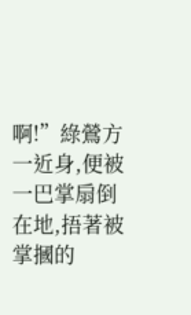啊!”綠鶯方一近身,便被一巴掌扇倒在地,捂著被掌摑的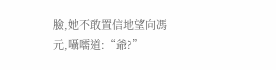臉,她不敢置信地望向馮元,囁嚅道:“爺?”